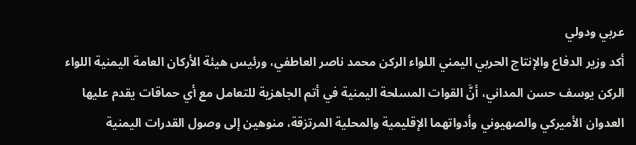عربي ودولي
أكد وزير الدفاع والإنتاج الحربي اليمني اللواء الركن محمد ناصر العاطفي، ورئيس هيئة الأركان العامة اليمنية اللواء الركن يوسف حسن المداني، أنَّ القوات المسلحة اليمنية في أتم الجاهزية للتعامل مع أي حماقات يقدم عليها العدوان الأميركي والصهيوني وأدواتهما الإقليمية والمحلية المرتزقة، منوهين إلى وصول القدرات اليمنية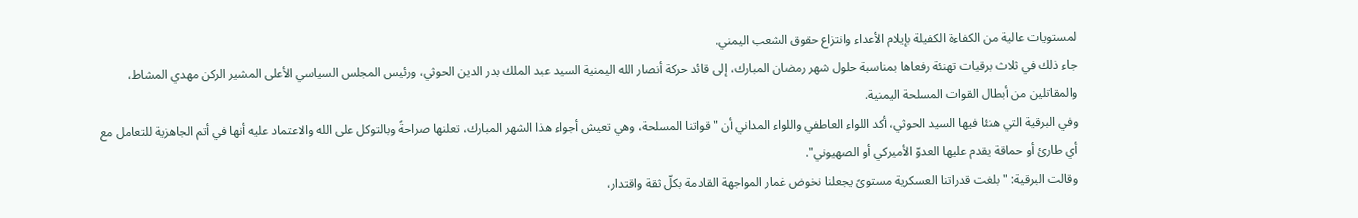لمستويات عالية من الكفاءة الكفيلة بإيلام الأعداء وانتزاع حقوق الشعب اليمني.
جاء ذلك في ثلاث برقيات تهنئة رفعاها بمناسبة حلول شهر رمضان المبارك، إلى قائد حركة أنصار الله اليمنية السيد عبد الملك بدر الدين الحوثي، ورئيس المجلس السياسي الأعلى المشير الركن مهدي المشاط، والمقاتلين من أبطال القوات المسلحة اليمنية.
وفي البرقية التي هنئا فيها السيد الحوثي، أكد اللواء العاطفي واللواء المداني أن "قواتنا المسلحة، وهي تعيش أجواء هذا الشهر المبارك، تعلنها صراحةً وبالتوكل على الله والاعتماد عليه أنها في أتم الجاهزية للتعامل مع أي طارئ أو حماقة يقدم عليها العدوّ الأميركي أو الصهيوني".
وقالت البرقية: "بلغت قدراتنا العسكرية مستوىً يجعلنا نخوض غمار المواجهة القادمة بكلّ ثقة واقتدار،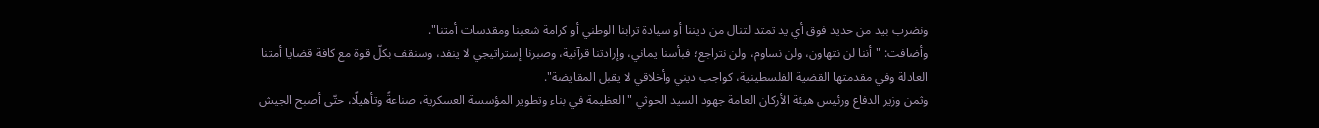ونضرب بيد من حديد فوق أي يد تمتد لتنال من ديننا أو سيادة ترابنا الوطني أو كرامة شعبنا ومقدسات أمتنا".
وأضافت: "أننا لن نتهاون، ولن نساوم، ولن نتراجع؛ فبأسنا يماني، وإرادتنا قرآنية، وصبرنا إستراتيجي لا ينفد، وسنقف بكلّ قوة مع كافة قضايا أمتنا العادلة وفي مقدمتها القضية الفلسطينية، كواجب ديني وأخلاقي لا يقبل المقايضة".
وثمن وزير الدفاع ورئيس هيئة الأركان العامة جهود السيد الحوثي "العظيمة في بناء وتطوير المؤسسة العسكرية، صناعةً وتأهيلًا، حتّى أصبح الجيش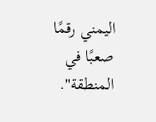اليمني رقمًا صعبًا في المنطقة".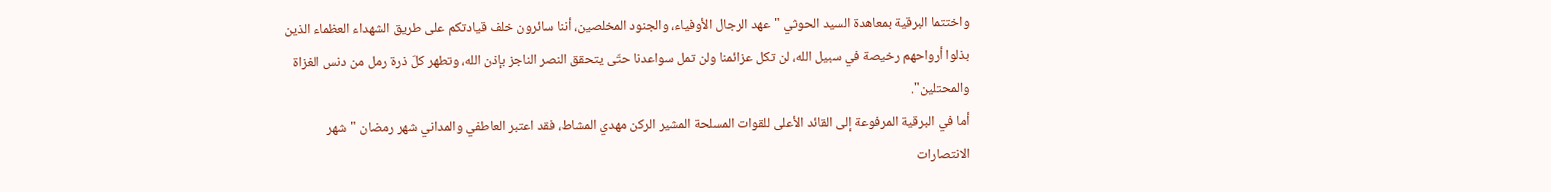واختتما البرقية بمعاهدة السيد الحوثي "عهد الرجال الأوفياء، والجنود المخلصين، أننا سائرون خلف قيادتكم على طريق الشهداء العظماء الذين بذلوا أرواحهم رخيصة في سبيل الله، لن تكل عزائمنا ولن تمل سواعدنا حتّى يتحقق النصر الناجز بإذن الله، وتطهر كلّ ذرة رمل من دنس الغزاة والمحتلين".
أما في البرقية المرفوعة إلى القائد الأعلى للقوات المسلحة المشير الركن مهدي المشاط، فقد اعتبر العاطفي والمداني شهر رمضان "شهر الانتصارات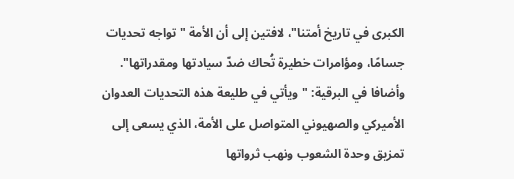الكبرى في تاريخ أمتنا"، لافتين إلى أن الأمة "تواجه تحديات جسامًا، ومؤامرات خطيرة تُحاك ضدّ سيادتها ومقدراتها".
وأضافا في البرقية: "ويأتي في طليعة هذه التحديات العدوان الأميركي والصهيوني المتواصل على الأمة، الذي يسعى إلى تمزيق وحدة الشعوب ونهب ثرواتها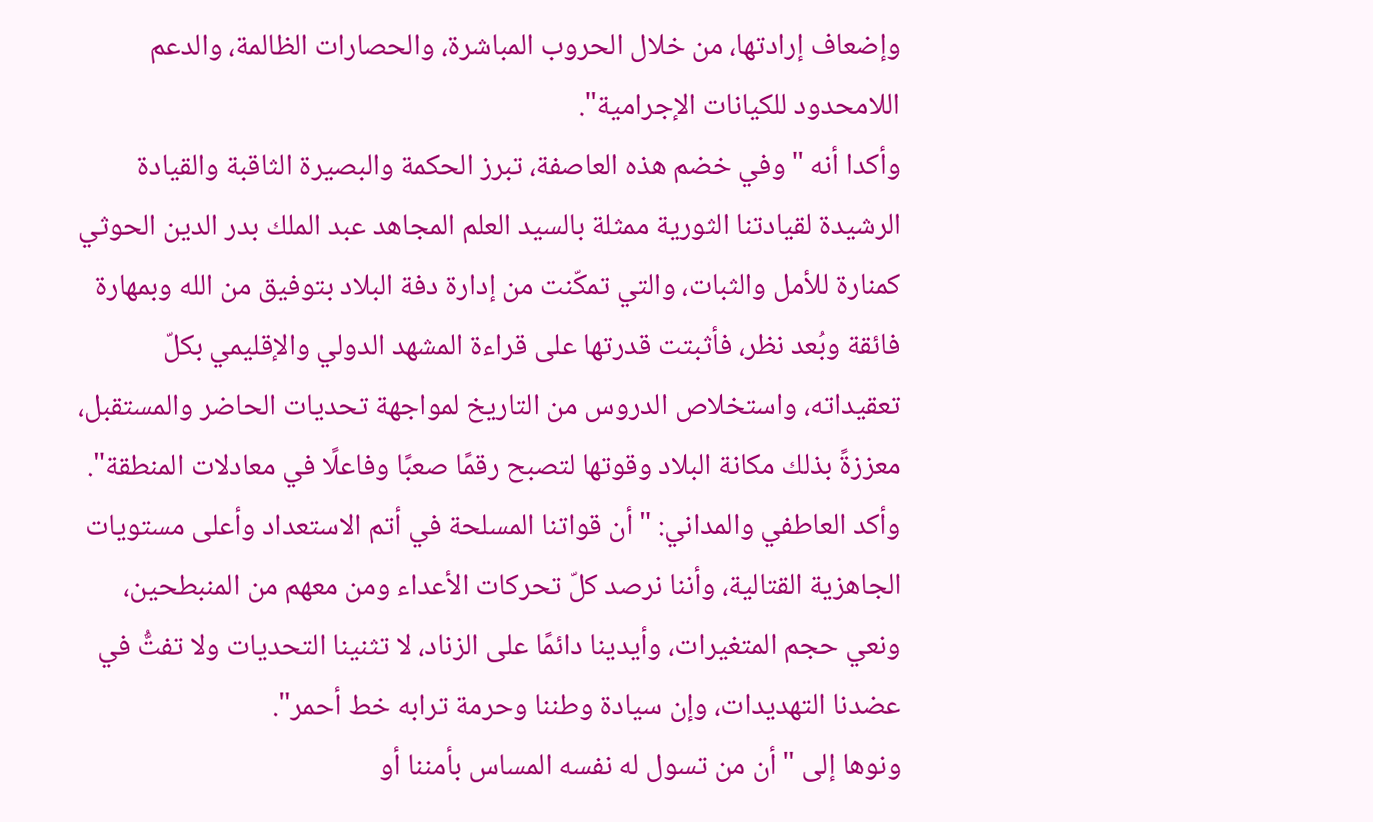وإضعاف إرادتها، من خلال الحروب المباشرة، والحصارات الظالمة، والدعم اللامحدود للكيانات الإجرامية".
وأكدا أنه "وفي خضم هذه العاصفة، تبرز الحكمة والبصيرة الثاقبة والقيادة الرشيدة لقيادتنا الثورية ممثلة بالسيد العلم المجاهد عبد الملك بدر الدين الحوثي كمنارة للأمل والثبات، والتي تمكّنت من إدارة دفة البلاد بتوفيق من الله وبمهارة فائقة وبُعد نظر، فأثبتت قدرتها على قراءة المشهد الدولي والإقليمي بكلّ تعقيداته، واستخلاص الدروس من التاريخ لمواجهة تحديات الحاضر والمستقبل، معززةً بذلك مكانة البلاد وقوتها لتصبح رقمًا صعبًا وفاعلًا في معادلات المنطقة".
وأكد العاطفي والمداني: "أن قواتنا المسلحة في أتم الاستعداد وأعلى مستويات الجاهزية القتالية، وأننا نرصد كلّ تحركات الأعداء ومن معهم من المنبطحين، ونعي حجم المتغيرات، وأيدينا دائمًا على الزناد، لا تثنينا التحديات ولا تفتُّ في عضدنا التهديدات، وإن سيادة وطننا وحرمة ترابه خط أحمر".
ونوها إلى "أن من تسول له نفسه المساس بأمننا أو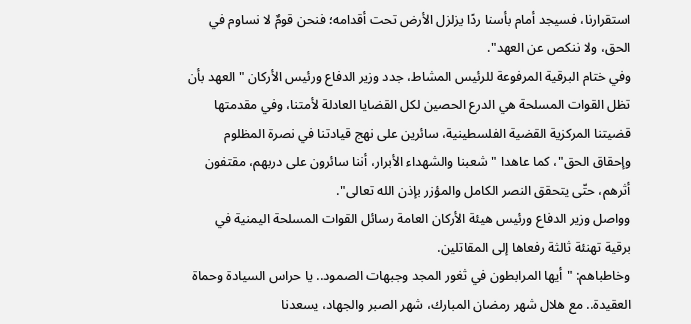استقرارنا، فسيجد أمام بأسنا ردًا يزلزل الأرض تحت أقدامه؛ فنحن قومٌ لا نساوم في الحق، ولا ننكص عن العهد".
وفي ختام البرقية المرفوعة للرئيس المشاط، جدد وزير الدفاع ورئيس الأركان "العهد بأن تظل القوات المسلحة هي الدرع الحصين لكل القضايا العادلة لأمتنا، وفي مقدمتها قضيتنا المركزية القضية الفلسطينية، سائرين على نهج قيادتنا في نصرة المظلوم وإحقاق الحق"، كما عاهدا "شعبنا والشهداء الأبرار، أننا سائرون على دربهم، مقتفون أثرهم، حتّى يتحقق النصر الكامل والمؤزر بإذن الله تعالى".
وواصل وزير الدفاع ورئيس هيئة الأركان العامة رسائل القوات المسلحة اليمنية في برقية تهنئة ثالثة رفعاها إلى المقاتلين.
وخاطباهم: "أيها المرابطون في ثغور المجد وجبهات الصمود.. يا حراس السيادة وحماة العقيدة.. مع هلال شهر رمضان المبارك، شهر الصبر والجهاد، يسعدنا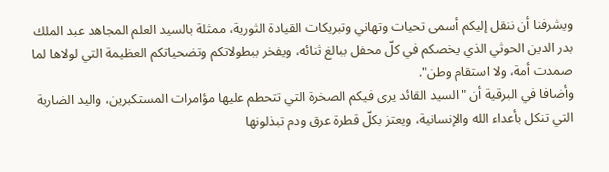ويشرفنا أن ننقل إليكم أسمى تحيات وتهاني وتبريكات القيادة الثورية، ممثلة بالسيد العلم المجاهد عبد الملك بدر الدين الحوثي الذي يخصكم في كلّ محفل ببالغ ثنائه، ويفخر ببطولاتكم وتضحياتكم العظيمة التي لولاها لما صمدت أمة، ولا استقام وطن".
وأضافا في البرقية أن "السيد القائد يرى فيكم الصخرة التي تتحطم عليها مؤامرات المستكبرين، واليد الضاربة التي تنكل بأعداء الله والإنسانية، ويعتز بكلّ قطرة عرق ودم تبذلونها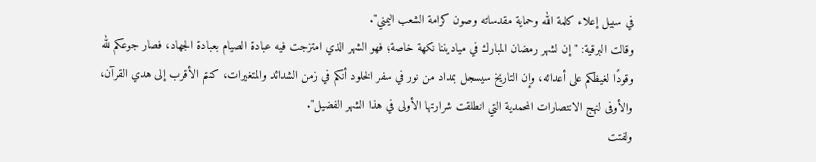في سبيل إعلاء كلمة الله وحماية مقدساته وصون كرامة الشعب اليمني".
وقالت البرقية: "إن لشهر رمضان المبارك في مياديننا نكهة خاصة؛ فهو الشهر الذي امتزجت فيه عبادة الصيام بعبادة الجهاد، فصار جوعكم لله وقودًا لغيظكم على أعدائه، وإن التاريخ سيسجل بمداد من نور في سفر الخلود أنكم في زمن الشدائد والمتغيرات، كنتم الأقرب إلى هدي القرآن، والأوفى لنهج الانتصارات المحمدية التي انطلقت شرارتها الأولى في هذا الشهر الفضيل".
ولفتت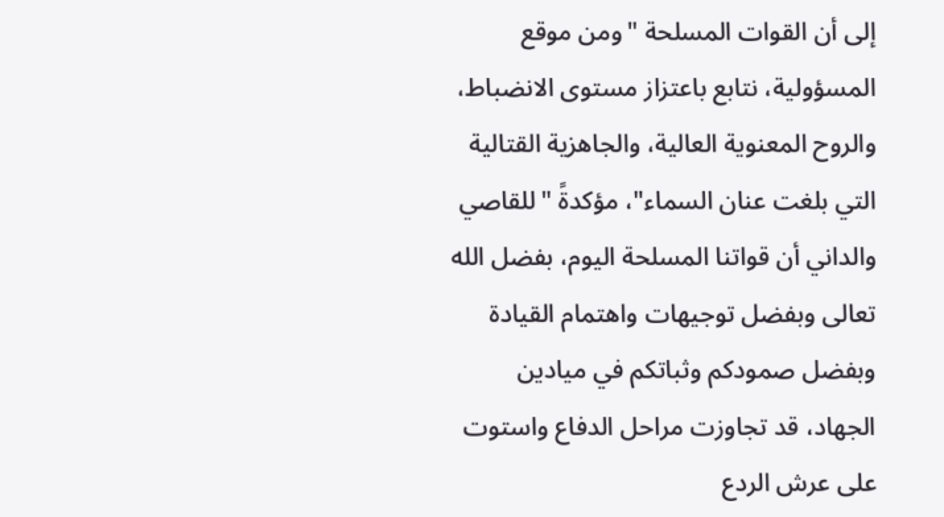إلى أن القوات المسلحة "ومن موقع المسؤولية، نتابع باعتزاز مستوى الانضباط، والروح المعنوية العالية، والجاهزية القتالية التي بلغت عنان السماء"، مؤكدةً "للقاصي والداني أن قواتنا المسلحة اليوم، بفضل الله تعالى وبفضل توجيهات واهتمام القيادة وبفضل صمودكم وثباتكم في ميادين الجهاد، قد تجاوزت مراحل الدفاع واستوت على عرش الردع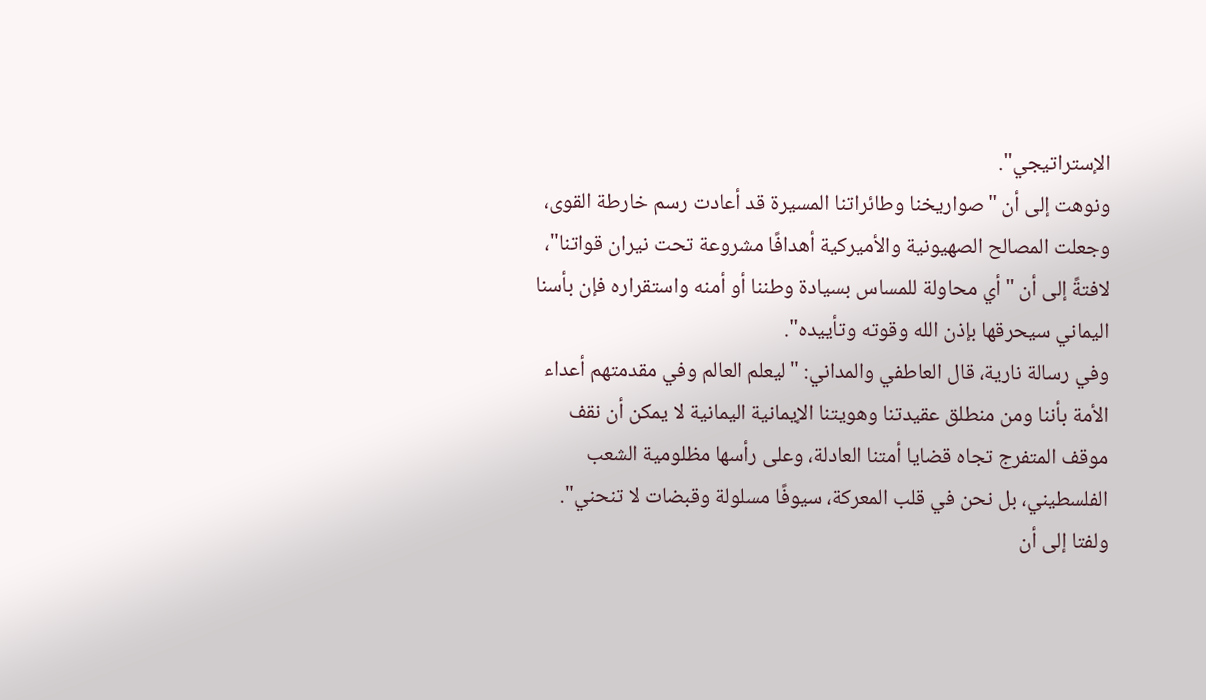الإستراتيجي".
ونوهت إلى أن "صواريخنا وطائراتنا المسيرة قد أعادت رسم خارطة القوى، وجعلت المصالح الصهيونية والأميركية أهدافًا مشروعة تحت نيران قواتنا"، لافتةً إلى أن "أي محاولة للمساس بسيادة وطننا أو أمنه واستقراره فإن بأسنا اليماني سيحرقها بإذن الله وقوته وتأييده".
وفي رسالة نارية، قال العاطفي والمداني: "ليعلم العالم وفي مقدمتهم أعداء الأمة بأننا ومن منطلق عقيدتنا وهويتنا الإيمانية اليمانية لا يمكن أن نقف موقف المتفرج تجاه قضايا أمتنا العادلة، وعلى رأسها مظلومية الشعب الفلسطيني، بل نحن في قلب المعركة، سيوفًا مسلولة وقبضات لا تنحني".
ولفتا إلى أن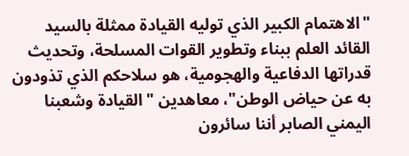"الاهتمام الكبير الذي توليه القيادة ممثلة بالسيد القائد العلم ببناء وتطوير القوات المسلحة، وتحديث قدراتها الدفاعية والهجومية، هو سلاحكم الذي تذودون به عن حياض الوطن"، معاهدين "القيادة وشعبنا اليمني الصابر أننا سائرون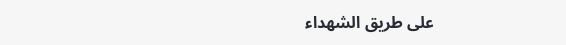على طريق الشهداء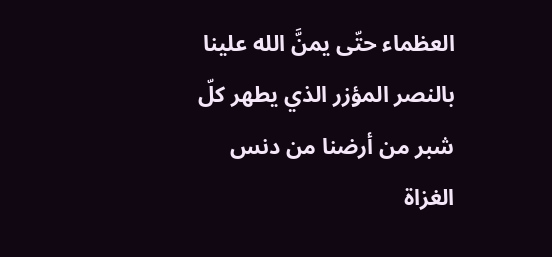العظماء حتّى يمنَّ الله علينا بالنصر المؤزر الذي يطهر كلّ شبر من أرضنا من دنس الغزاة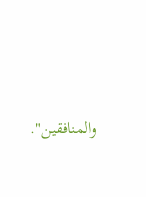والمنافقين".